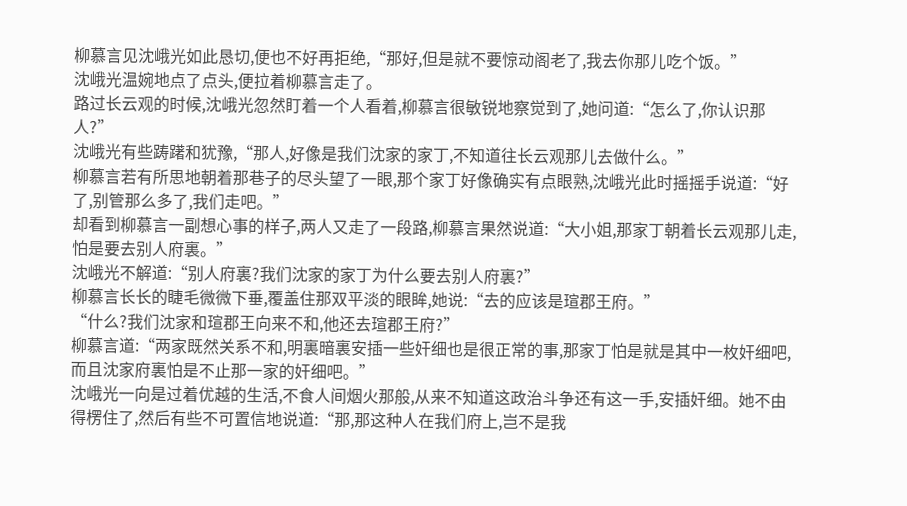柳慕言见沈峨光如此恳切,便也不好再拒绝,“那好,但是就不要惊动阁老了,我去你那儿吃个饭。”
沈峨光温婉地点了点头,便拉着柳慕言走了。
路过长云观的时候,沈峨光忽然盯着一个人看着,柳慕言很敏锐地察觉到了,她问道:“怎么了,你认识那人?”
沈峨光有些踌躇和犹豫,“那人,好像是我们沈家的家丁,不知道往长云观那儿去做什么。”
柳慕言若有所思地朝着那巷子的尽头望了一眼,那个家丁好像确实有点眼熟,沈峨光此时摇摇手说道:“好了,别管那么多了,我们走吧。”
却看到柳慕言一副想心事的样子,两人又走了一段路,柳慕言果然说道:“大小姐,那家丁朝着长云观那儿走,怕是要去别人府裏。”
沈峨光不解道:“别人府裏?我们沈家的家丁为什么要去别人府裏?”
柳慕言长长的睫毛微微下垂,覆盖住那双平淡的眼眸,她说:“去的应该是瑄郡王府。”
“什么?我们沈家和瑄郡王向来不和,他还去瑄郡王府?”
柳慕言道:“两家既然关系不和,明裏暗裏安插一些奸细也是很正常的事,那家丁怕是就是其中一枚奸细吧,而且沈家府裏怕是不止那一家的奸细吧。”
沈峨光一向是过着优越的生活,不食人间烟火那般,从来不知道这政治斗争还有这一手,安插奸细。她不由得楞住了,然后有些不可置信地说道:“那,那这种人在我们府上,岂不是我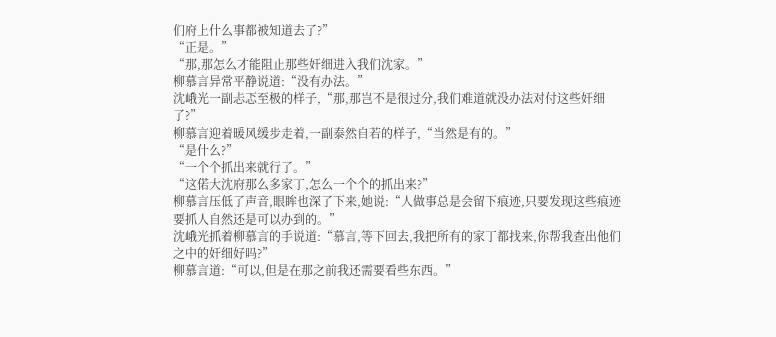们府上什么事都被知道去了?”
“正是。”
“那,那怎么才能阻止那些奸细进入我们沈家。”
柳慕言异常平静说道:“没有办法。”
沈峨光一副忐忑至极的样子,“那,那岂不是很过分,我们难道就没办法对付这些奸细了?”
柳慕言迎着暖风缓步走着,一副泰然自若的样子,“当然是有的。”
“是什么?”
“一个个抓出来就行了。”
“这偌大沈府那么多家丁,怎么一个个的抓出来?”
柳慕言压低了声音,眼眸也深了下来,她说:“人做事总是会留下痕迹,只要发现这些痕迹要抓人自然还是可以办到的。”
沈峨光抓着柳慕言的手说道:“慕言,等下回去,我把所有的家丁都找来,你帮我查出他们之中的奸细好吗?”
柳慕言道:“可以,但是在那之前我还需要看些东西。”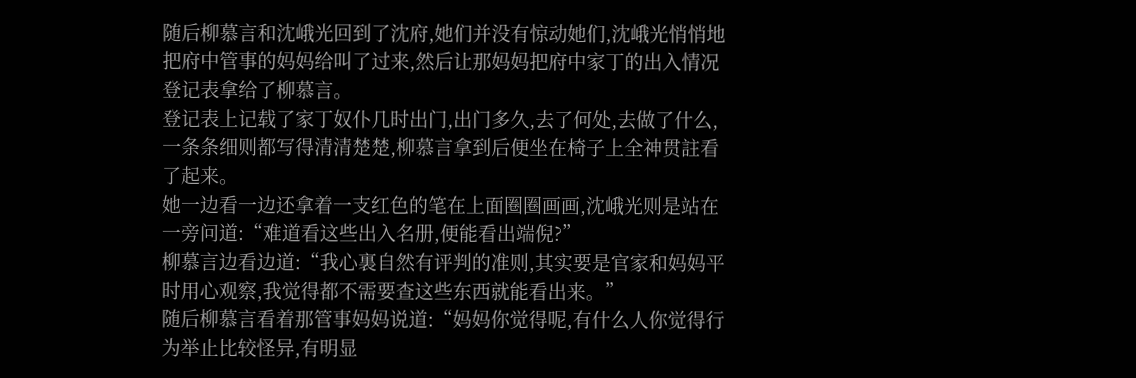随后柳慕言和沈峨光回到了沈府,她们并没有惊动她们,沈峨光悄悄地把府中管事的妈妈给叫了过来,然后让那妈妈把府中家丁的出入情况登记表拿给了柳慕言。
登记表上记载了家丁奴仆几时出门,出门多久,去了何处,去做了什么,一条条细则都写得清清楚楚,柳慕言拿到后便坐在椅子上全神贯註看了起来。
她一边看一边还拿着一支红色的笔在上面圈圈画画,沈峨光则是站在一旁问道:“难道看这些出入名册,便能看出端倪?”
柳慕言边看边道:“我心裏自然有评判的准则,其实要是官家和妈妈平时用心观察,我觉得都不需要查这些东西就能看出来。”
随后柳慕言看着那管事妈妈说道:“妈妈你觉得呢,有什么人你觉得行为举止比较怪异,有明显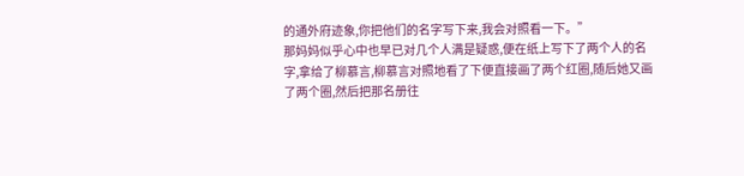的通外府迹象,你把他们的名字写下来,我会对照看一下。”
那妈妈似乎心中也早已对几个人满是疑惑,便在纸上写下了两个人的名字,拿给了柳慕言,柳慕言对照地看了下便直接画了两个红圈,随后她又画了两个圈,然后把那名册往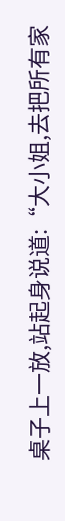桌子上一放,站起身说道:“大小姐,去把所有家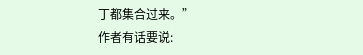丁都集合过来。”
作者有话要说: